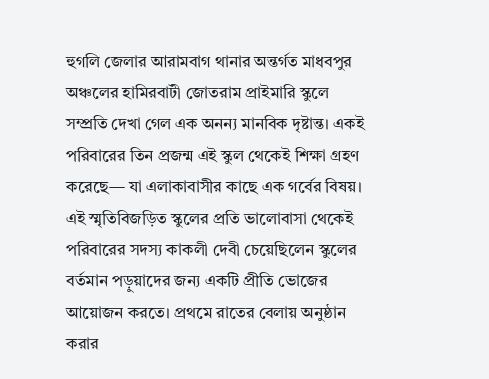হুগলি জেলার আরামবাগ থানার অন্তর্গত মাধবপুর অঞ্চলের হামিরবাটী জোতরাম প্রাইমারি স্কুলে সম্প্রতি দেখা গেল এক অনন্য মানবিক দৃষ্টান্ত। একই পরিবারের তিন প্রজন্ম এই স্কুল থেকেই শিক্ষা গ্রহণ করেছে— যা এলাকাবাসীর কাছে এক গর্বের বিষয়।
এই স্মৃতিবিজড়িত স্কুলের প্রতি ভালোবাসা থেকেই পরিবারের সদস্য কাকলী দেবী চেয়েছিলেন স্কুলের বর্তমান পড়ুয়াদের জন্য একটি প্রীতি ভোজের আয়োজন করতে। প্রথমে রাতের বেলায় অনুষ্ঠান করার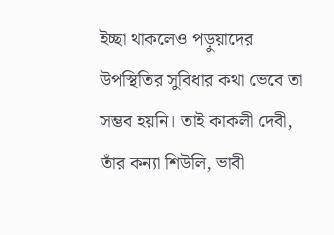ইচ্ছা থাকলেও পড়ুয়াদের উপস্থিতির সুবিধার কথা ভেবে তা সম্ভব হয়নি। তাই কাকলী দেবী, তাঁর কন্যা শিউলি, ভাবী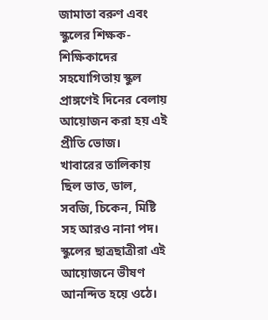জামাতা বরুণ এবং স্কুলের শিক্ষক-শিক্ষিকাদের সহযোগিতায় স্কুল প্রাঙ্গণেই দিনের বেলায় আয়োজন করা হয় এই প্রীতি ভোজ।
খাবারের তালিকায় ছিল ভাত, ডাল, সবজি, চিকেন, মিষ্টি সহ আরও নানা পদ। স্কুলের ছাত্রছাত্রীরা এই আয়োজনে ভীষণ আনন্দিত হয়ে ওঠে।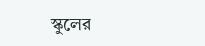স্কুলের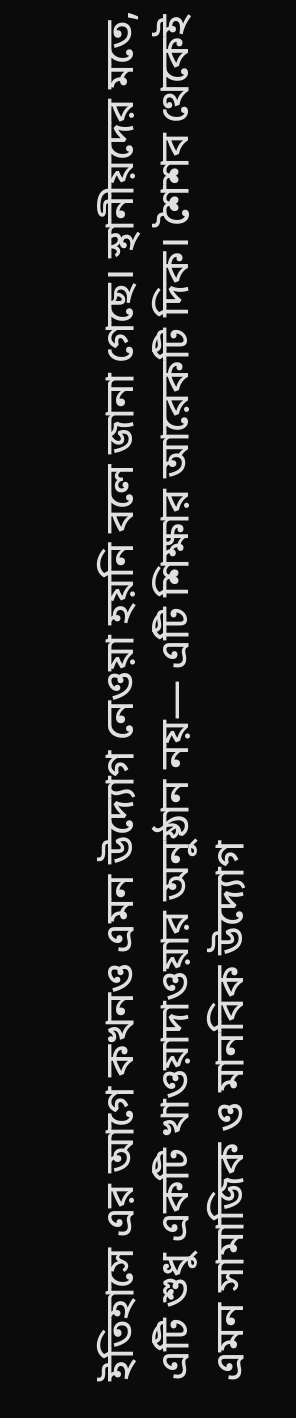ইতিহাসে এর আগে কখনও এমন উদ্যোগ নেওয়া হয়নি বলে জানা গেছে। স্থানীয়দের মতে, এটি শুধু একটি খাওয়াদাওয়ার অনুষ্ঠান নয়— এটি শিক্ষার আরেকটি দিক। শৈশব থেকেই এমন সামাজিক ও মানবিক উদ্যোগ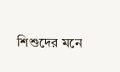শিশুদের মনে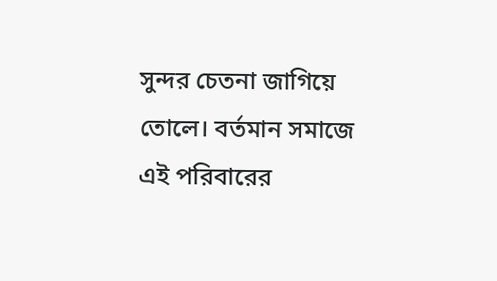সুন্দর চেতনা জাগিয়ে তোলে। বর্তমান সমাজে এই পরিবারের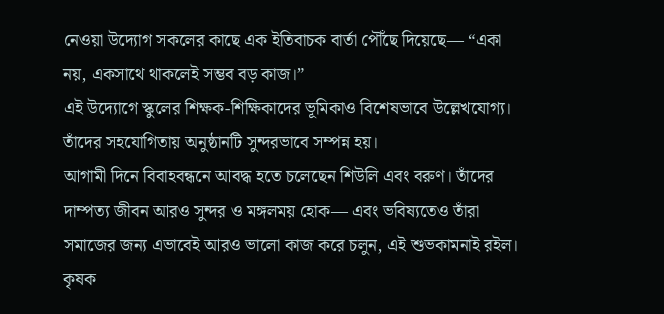নেওয়া উদ্যোগ সকলের কাছে এক ইতিবাচক বার্তা পৌঁছে দিয়েছে— “একা নয়, একসাথে থাকলেই সম্ভব বড় কাজ।”
এই উদ্যোগে স্কুলের শিক্ষক-শিক্ষিকাদের ভূমিকাও বিশেষভাবে উল্লেখযোগ্য। তাঁদের সহযোগিতায় অনুষ্ঠানটি সুন্দরভাবে সম্পন্ন হয়।
আগামী দিনে বিবাহবন্ধনে আবদ্ধ হতে চলেছেন শিউলি এবং বরুণ। তাঁদের দাম্পত্য জীবন আরও সুন্দর ও মঙ্গলময় হোক— এবং ভবিষ্যতেও তাঁরা সমাজের জন্য এভাবেই আরও ভালো কাজ করে চলুন, এই শুভকামনাই রইল।
কৃষক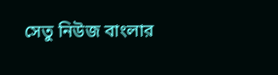সেতু নিউজ বাংলার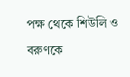পক্ষ থেকে শিউলি ও বরুণকে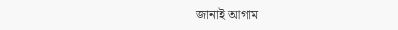জানাই আগাম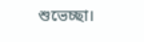শুভেচ্ছা।